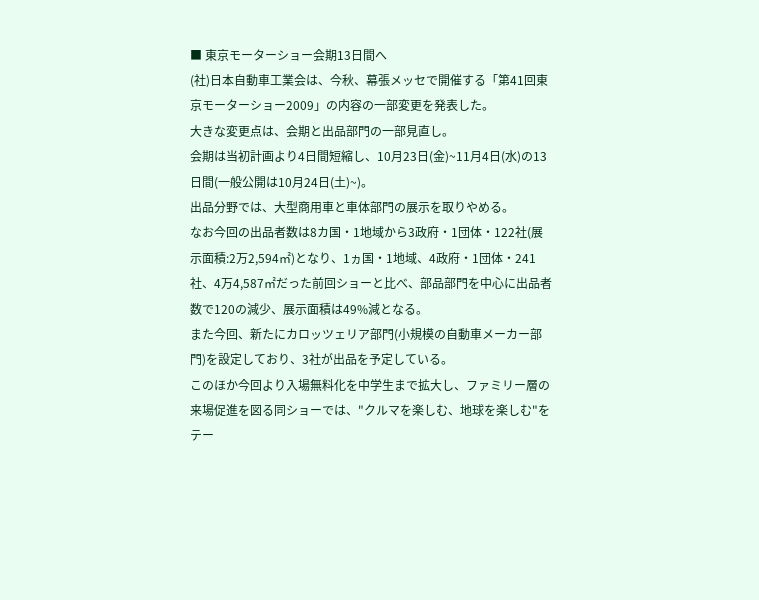■ 東京モーターショー会期13日間へ
(社)日本自動車工業会は、今秋、幕張メッセで開催する「第41回東京モーターショー2009」の内容の一部変更を発表した。
大きな変更点は、会期と出品部門の一部見直し。
会期は当初計画より4日間短縮し、10月23日(金)~11月4日(水)の13日間(一般公開は10月24日(土)~)。
出品分野では、大型商用車と車体部門の展示を取りやめる。
なお今回の出品者数は8カ国・1地域から3政府・1団体・122社(展示面積:2万2,594㎡)となり、1ヵ国・1地域、4政府・1団体・241社、4万4,587㎡だった前回ショーと比べ、部品部門を中心に出品者数で120の減少、展示面積は49%減となる。
また今回、新たにカロッツェリア部門(小規模の自動車メーカー部門)を設定しており、3社が出品を予定している。
このほか今回より入場無料化を中学生まで拡大し、ファミリー層の来場促進を図る同ショーでは、"クルマを楽しむ、地球を楽しむ"をテー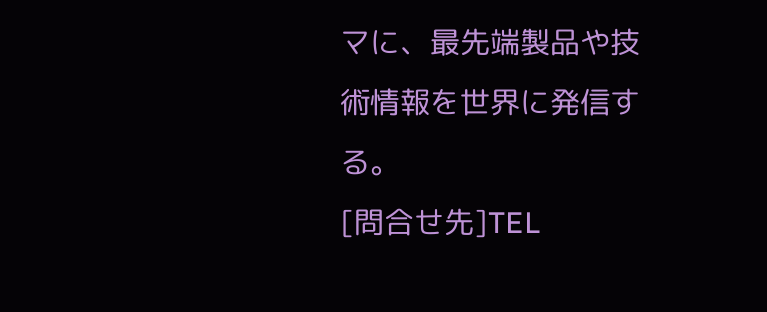マに、最先端製品や技術情報を世界に発信する。
[問合せ先]TEL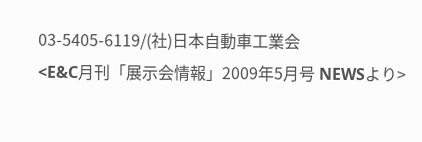03-5405-6119/(社)日本自動車工業会
<E&C月刊「展示会情報」2009年5月号 NEWSより>